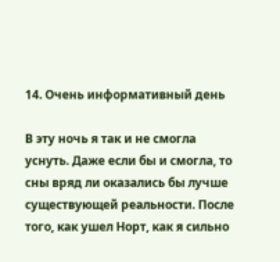14. Очень информативный день

В эту ночь я так и не смогла уснуть. Даже если бы и смогла, то сны вряд ли оказались бы лучше существующей реальности. После того, как ушел Норт, как я сильно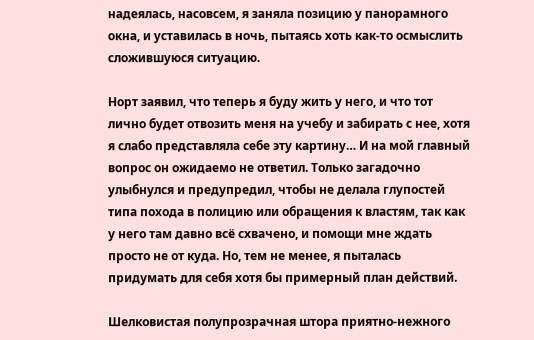надеялась, насовсем, я заняла позицию у панорамного окна, и уставилась в ночь, пытаясь хоть как-то осмыслить сложившуюся ситуацию.

Норт заявил, что теперь я буду жить у него, и что тот лично будет отвозить меня на учебу и забирать с нее, хотя я слабо представляла себе эту картину… И на мой главный вопрос он ожидаемо не ответил. Только загадочно улыбнулся и предупредил, чтобы не делала глупостей типа похода в полицию или обращения к властям, так как у него там давно всё схвачено, и помощи мне ждать просто не от куда. Но, тем не менее, я пыталась придумать для себя хотя бы примерный план действий.

Шелковистая полупрозрачная штора приятно-нежного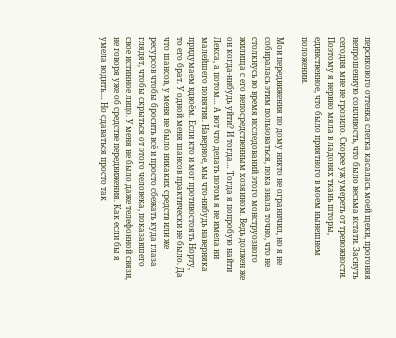персикового оттенка слегка касалась моей щеки, прогоняя непрошенную сонливость, что было весьма кстати. Заснуть сегодня мне не грозило. Скорее уж умереть от тревожности. Поэтому я нервно мяла в ладонях ткань шторы, единственное, что было приятного в моем нынешнем положении.

Мои передвижения по дому никто не ограничил, но я не собиралась этим пользоваться, пока знала точно, что не столкнусь во время исследований этого монструозного жилища с его непосредственным хозяином. Ведь должен же он когда-нибудь уйти? И тогда… Тогда я попробую найти Лекса, а потом… А вот что делать потом я не имела ни малейшего понятия. Наверное, мы что-нибудь наверняка придумаем вдвоём. Если кто и мог противостоять Норту, то его брат. У одной меня шансов практически не было. Да что шансов, у меня не было никаких средств или же ресурсов чтобы бросить всё и просто сбежать куда глаза глядят, чтобы скрыться от этого человека, показавшего свое истинное лицо. У меня не было даже телефонной связи, не говоря уже об средстве передвижения. Как если бы я умела водить.... Но сдаваться просто так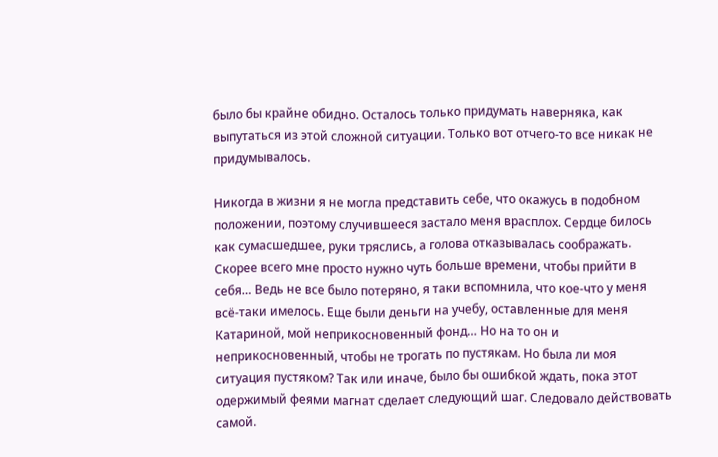было бы крайне обидно. Осталось только придумать наверняка, как выпутаться из этой сложной ситуации. Только вот отчего-то все никак не придумывалось.

Никогда в жизни я не могла представить себе, что окажусь в подобном положении, поэтому случившееся застало меня врасплох. Сердце билось как сумасшедшее, руки тряслись, а голова отказывалась соображать. Скорее всего мне просто нужно чуть больше времени, чтобы прийти в себя… Ведь не все было потеряно, я таки вспомнила, что кое-что у меня всё-таки имелось. Еще были деньги на учебу, оставленные для меня Катариной, мой неприкосновенный фонд… Но на то он и неприкосновенный, чтобы не трогать по пустякам. Но была ли моя ситуация пустяком? Так или иначе, было бы ошибкой ждать, пока этот одержимый феями магнат сделает следующий шаг. Следовало действовать самой.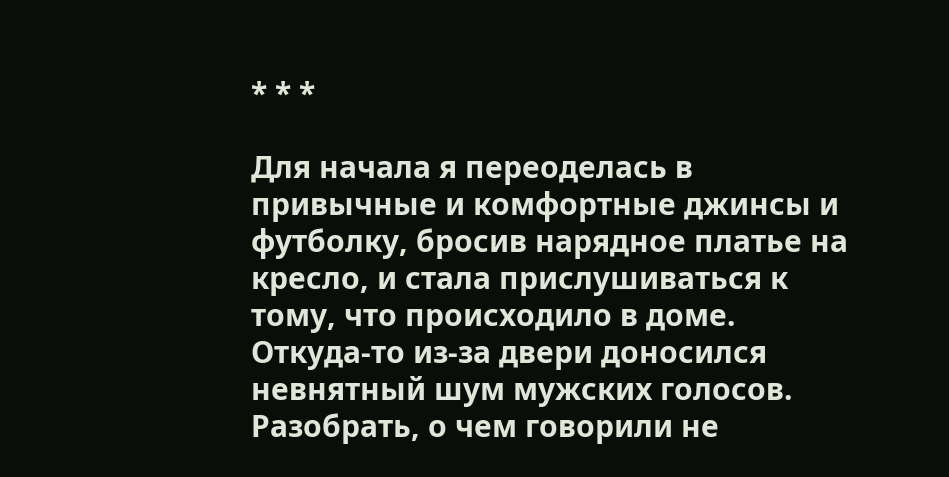* * *

Для начала я переоделась в привычные и комфортные джинсы и футболку, бросив нарядное платье на кресло, и стала прислушиваться к тому, что происходило в доме. Откуда-то из-за двери доносился невнятный шум мужских голосов. Разобрать, о чем говорили не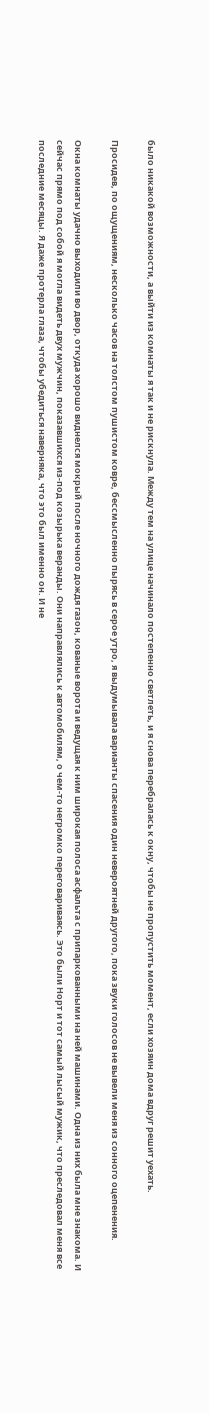было никакой возможности, а выйти из комнаты я так и не рискнула. Между тем на улице начинало постепенно светлеть, и я снова перебралась к окну, чтобы не пропустить момент, если хозяин дома вдруг решит уехать.

Просидев, по ощущениям, несколько часов на толстом пушистом ковре, бессмысленно пырясь в серое утро, я выдумывала варианты спасения один невероятней другого, пока звуки голосов не вывели меня из сонного оцепенения.

Окна комнаты удачно выходили во двор, откуда хорошо виднелся мокрый после ночного дождя газон, кованые ворота и ведущая к ним широкая полоса асфальта с припаркованными на ней машинами. Одна из них была мне знакома. И сейчас прямо под собой я могла видеть двух мужчин, показавшихся из-под козырька веранды. Они направлялись к автомобилям, о чем-то негромко переговариваясь. Это были Норт и тот самый лысый мужик, что преследовал меня все последние месяцы. Я даже протерла глаза, чтобы убедиться наверняка, что это был именно он. И не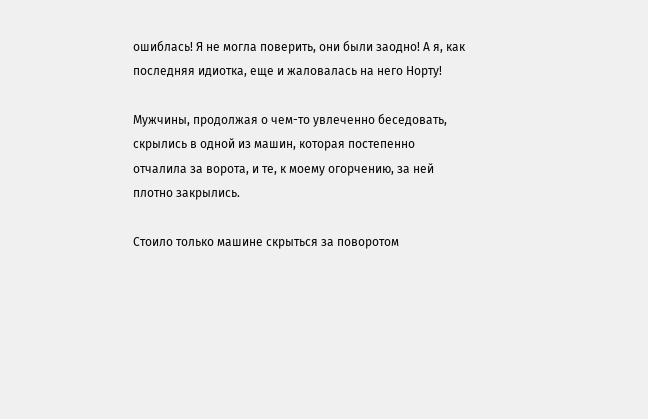ошиблась! Я не могла поверить, они были заодно! А я, как последняя идиотка, еще и жаловалась на него Норту!

Мужчины, продолжая о чем-то увлеченно беседовать, скрылись в одной из машин, которая постепенно отчалила за ворота, и те, к моему огорчению, за ней плотно закрылись.

Стоило только машине скрыться за поворотом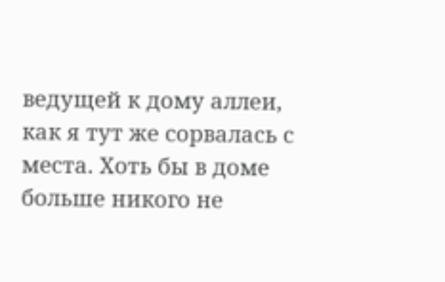ведущей к дому аллеи, как я тут же сорвалась с места. Хоть бы в доме больше никого не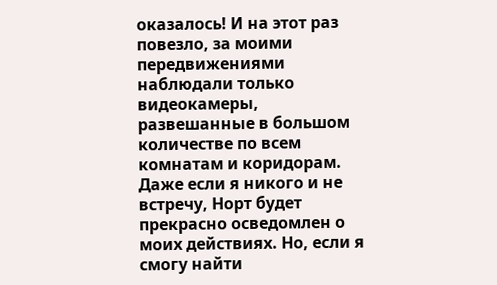оказалось! И на этот раз повезло, за моими передвижениями наблюдали только видеокамеры, развешанные в большом количестве по всем комнатам и коридорам. Даже если я никого и не встречу, Норт будет прекрасно осведомлен о моих действиях. Но, если я смогу найти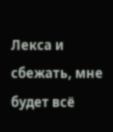Лекса и сбежать, мне будет всё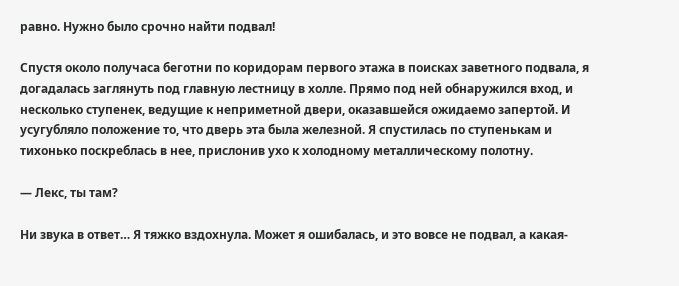равно. Нужно было срочно найти подвал!

Спустя около получаса беготни по коридорам первого этажа в поисках заветного подвала, я догадалась заглянуть под главную лестницу в холле. Прямо под ней обнаружился вход, и несколько ступенек, ведущие к неприметной двери, оказавшейся ожидаемо запертой. И усугубляло положение то, что дверь эта была железной. Я спустилась по ступенькам и тихонько поскреблась в нее, прислонив ухо к холодному металлическому полотну.

— Лекс, ты там?

Ни звука в ответ… Я тяжко вздохнула. Может я ошибалась, и это вовсе не подвал, а какая-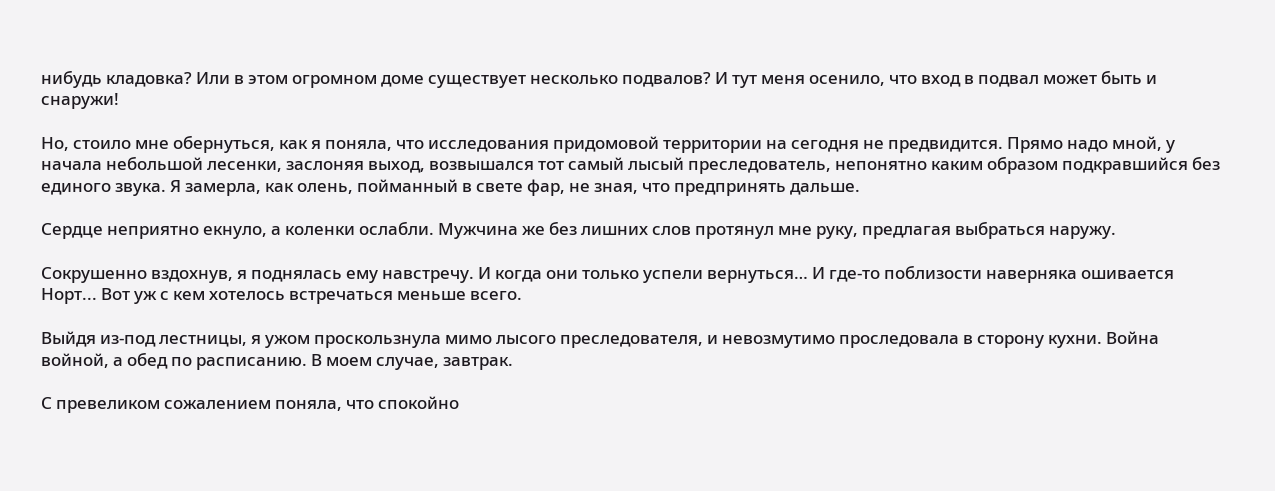нибудь кладовка? Или в этом огромном доме существует несколько подвалов? И тут меня осенило, что вход в подвал может быть и снаружи!

Но, стоило мне обернуться, как я поняла, что исследования придомовой территории на сегодня не предвидится. Прямо надо мной, у начала небольшой лесенки, заслоняя выход, возвышался тот самый лысый преследователь, непонятно каким образом подкравшийся без единого звука. Я замерла, как олень, пойманный в свете фар, не зная, что предпринять дальше.

Сердце неприятно екнуло, а коленки ослабли. Мужчина же без лишних слов протянул мне руку, предлагая выбраться наружу.

Сокрушенно вздохнув, я поднялась ему навстречу. И когда они только успели вернуться… И где-то поблизости наверняка ошивается Норт... Вот уж с кем хотелось встречаться меньше всего.

Выйдя из-под лестницы, я ужом проскользнула мимо лысого преследователя, и невозмутимо проследовала в сторону кухни. Война войной, а обед по расписанию. В моем случае, завтрак.

С превеликом сожалением поняла, что спокойно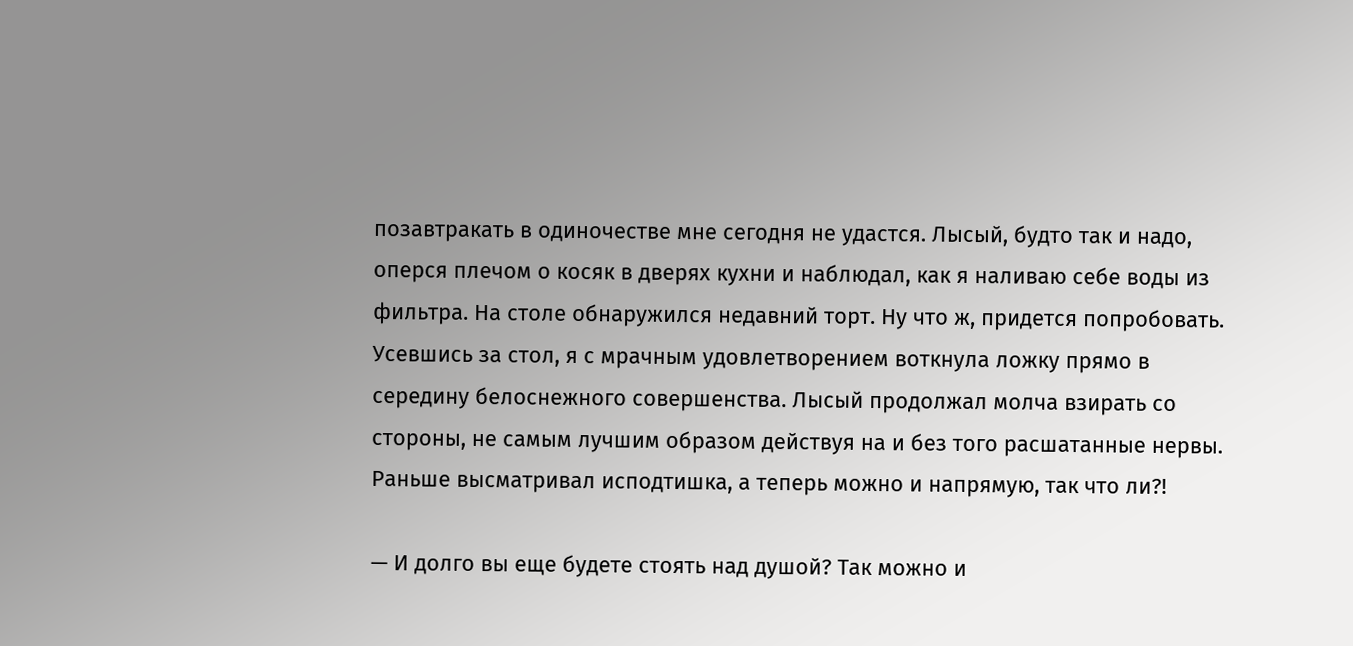позавтракать в одиночестве мне сегодня не удастся. Лысый, будто так и надо, оперся плечом о косяк в дверях кухни и наблюдал, как я наливаю себе воды из фильтра. На столе обнаружился недавний торт. Ну что ж, придется попробовать. Усевшись за стол, я с мрачным удовлетворением воткнула ложку прямо в середину белоснежного совершенства. Лысый продолжал молча взирать со стороны, не самым лучшим образом действуя на и без того расшатанные нервы. Раньше высматривал исподтишка, а теперь можно и напрямую, так что ли?!

— И долго вы еще будете стоять над душой? Так можно и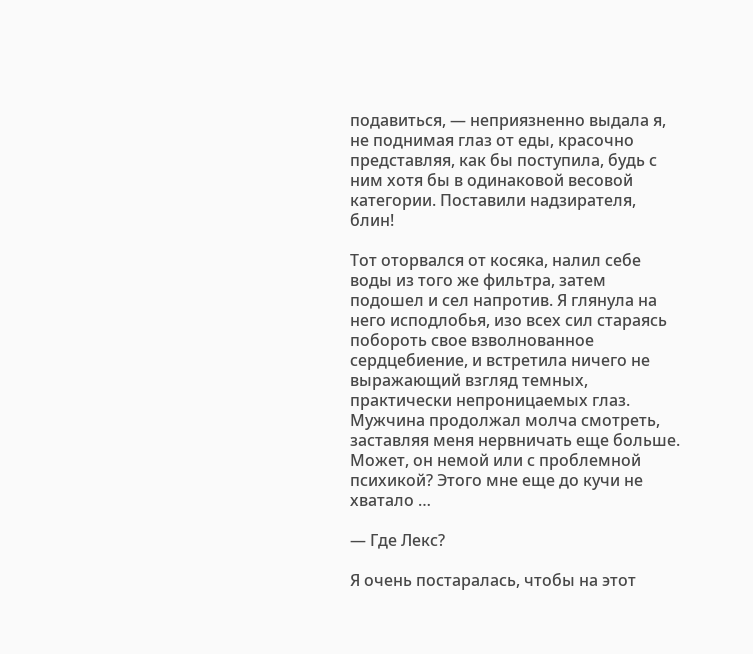подавиться, — неприязненно выдала я, не поднимая глаз от еды, красочно представляя, как бы поступила, будь с ним хотя бы в одинаковой весовой категории. Поставили надзирателя, блин!

Тот оторвался от косяка, налил себе воды из того же фильтра, затем подошел и сел напротив. Я глянула на него исподлобья, изо всех сил стараясь побороть свое взволнованное сердцебиение, и встретила ничего не выражающий взгляд темных, практически непроницаемых глаз. Мужчина продолжал молча смотреть, заставляя меня нервничать еще больше. Может, он немой или с проблемной психикой? Этого мне еще до кучи не хватало …

— Где Лекс?

Я очень постаралась, чтобы на этот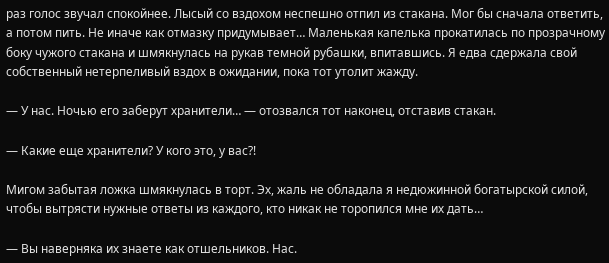раз голос звучал спокойнее. Лысый со вздохом неспешно отпил из стакана. Мог бы сначала ответить, а потом пить. Не иначе как отмазку придумывает… Маленькая капелька прокатилась по прозрачному боку чужого стакана и шмякнулась на рукав темной рубашки, впитавшись. Я едва сдержала свой собственный нетерпеливый вздох в ожидании, пока тот утолит жажду.

— У нас. Ночью его заберут хранители… — отозвался тот наконец, отставив стакан.

— Какие еще хранители? У кого это, у вас?!

Мигом забытая ложка шмякнулась в торт. Эх, жаль не обладала я недюжинной богатырской силой, чтобы вытрясти нужные ответы из каждого, кто никак не торопился мне их дать…

— Вы наверняка их знаете как отшельников. Нас.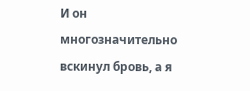И он многозначительно вскинул бровь, а я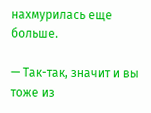нахмурилась еще больше.

— Так-так, значит и вы тоже из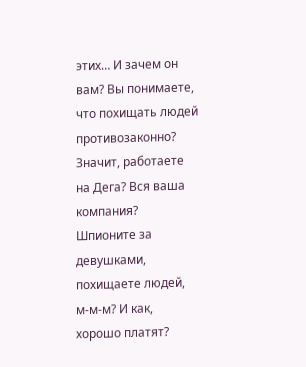этих… И зачем он вам? Вы понимаете, что похищать людей противозаконно? Значит, работаете на Дега? Вся ваша компания? Шпионите за девушками, похищаете людей, м-м-м? И как, хорошо платят?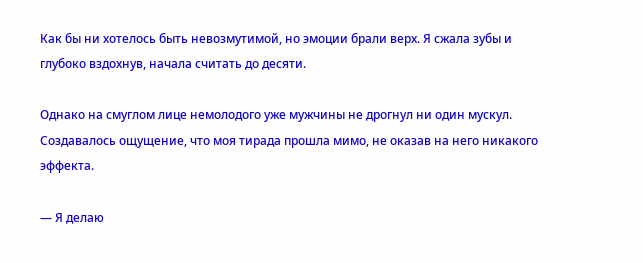Как бы ни хотелось быть невозмутимой, но эмоции брали верх. Я сжала зубы и глубоко вздохнув, начала считать до десяти.

Однако на смуглом лице немолодого уже мужчины не дрогнул ни один мускул. Создавалось ощущение, что моя тирада прошла мимо, не оказав на него никакого эффекта.

— Я делаю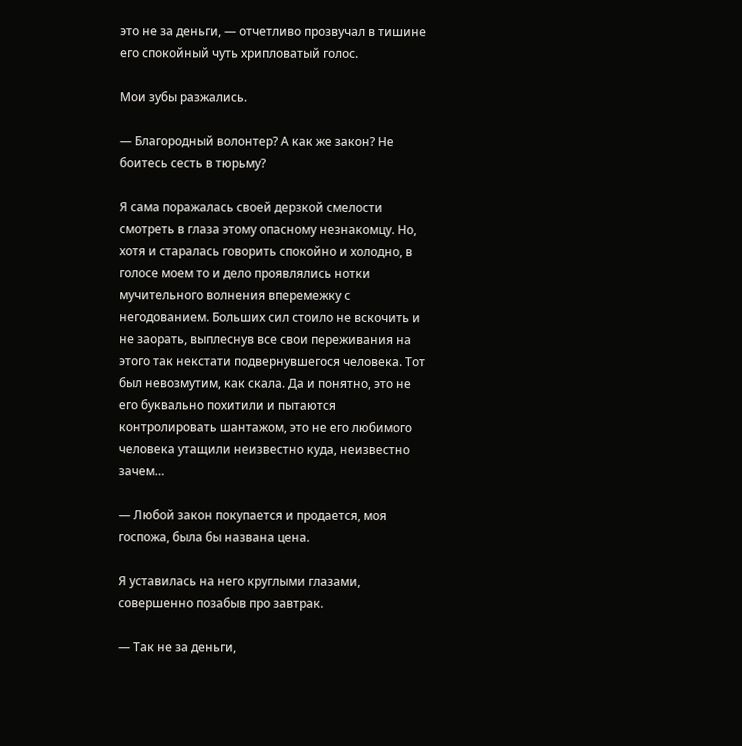это не за деньги, — отчетливо прозвучал в тишине его спокойный чуть хрипловатый голос.

Мои зубы разжались.

— Благородный волонтер? А как же закон? Не боитесь сесть в тюрьму?

Я сама поражалась своей дерзкой смелости смотреть в глаза этому опасному незнакомцу. Но, хотя и старалась говорить спокойно и холодно, в голосе моем то и дело проявлялись нотки мучительного волнения вперемежку с негодованием. Больших сил стоило не вскочить и не заорать, выплеснув все свои переживания на этого так некстати подвернувшегося человека. Тот был невозмутим, как скала. Да и понятно, это не его буквально похитили и пытаются контролировать шантажом, это не его любимого человека утащили неизвестно куда, неизвестно зачем…

— Любой закон покупается и продается, моя госпожа, была бы названа цена.

Я уставилась на него круглыми глазами, совершенно позабыв про завтрак.

— Так не за деньги,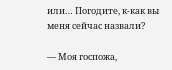или… Погодите, к-как вы меня сейчас назвали?

— Моя госпожа,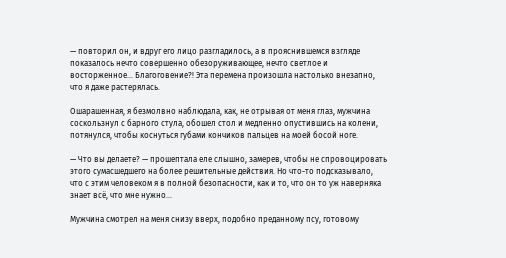— повторил он, и вдруг его лицо разгладилось, а в прояснившемся взгляде показалось нечто совершенно обезоруживающее, нечто светлое и восторженное… Благоговение?! Эта перемена произошла настолько внезапно, что я даже растерялась.

Ошарашенная, я безмолвно наблюдала, как, не отрывая от меня глаз, мужчина соскользнул с барного стула, обошел стол и медленно опустившись на колени, потянулся, чтобы коснуться губами кончиков пальцев на моей босой ноге.

— Что вы делаете? — прошептала еле слышно, замерев, чтобы не спровоцировать этого сумасшедшего на более решительные действия. Но что-то подсказывало, что с этим человеком я в полной безопасности, как и то, что он то уж наверняка знает всё, что мне нужно…

Мужчина смотрел на меня снизу вверх, подобно преданному псу, готовому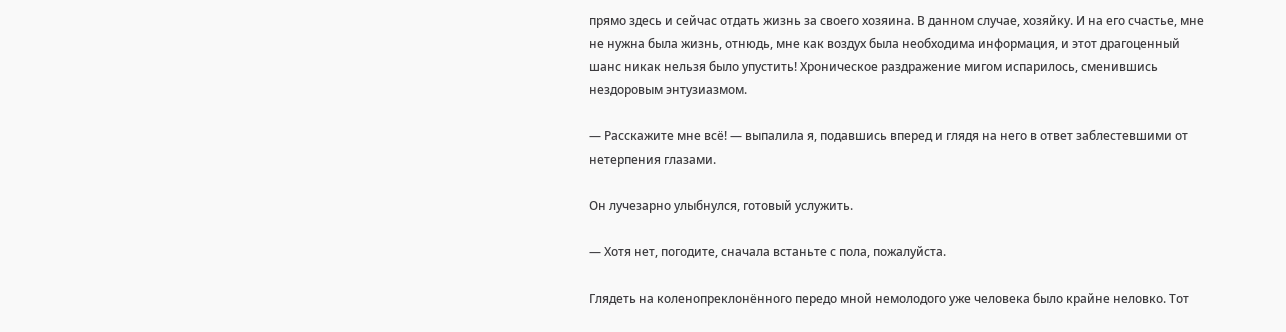прямо здесь и сейчас отдать жизнь за своего хозяина. В данном случае, хозяйку. И на его счастье, мне не нужна была жизнь, отнюдь, мне как воздух была необходима информация, и этот драгоценный шанс никак нельзя было упустить! Хроническое раздражение мигом испарилось, сменившись нездоровым энтузиазмом.

— Расскажите мне всё! — выпалила я, подавшись вперед и глядя на него в ответ заблестевшими от нетерпения глазами.

Он лучезарно улыбнулся, готовый услужить.

— Хотя нет, погодите, сначала встаньте с пола, пожалуйста.

Глядеть на коленопреклонённого передо мной немолодого уже человека было крайне неловко. Тот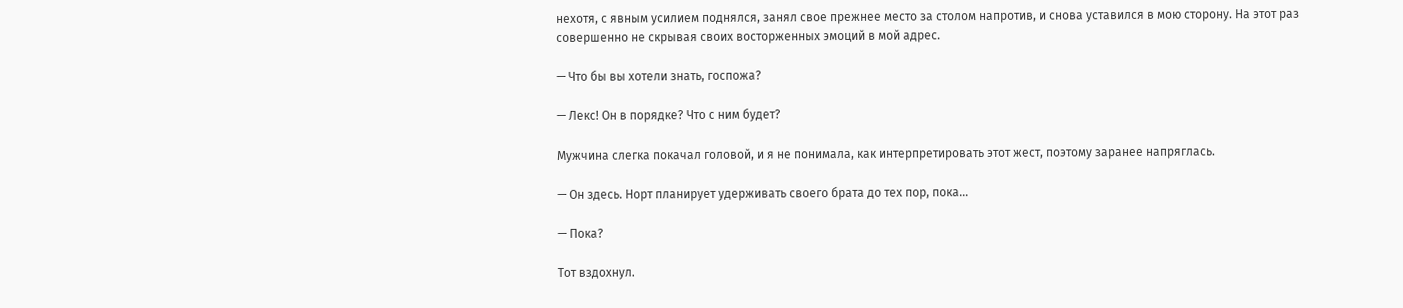нехотя, с явным усилием поднялся, занял свое прежнее место за столом напротив, и снова уставился в мою сторону. На этот раз совершенно не скрывая своих восторженных эмоций в мой адрес.

— Что бы вы хотели знать, госпожа?

— Лекс! Он в порядке? Что с ним будет?

Мужчина слегка покачал головой, и я не понимала, как интерпретировать этот жест, поэтому заранее напряглась.

— Он здесь. Норт планирует удерживать своего брата до тех пор, пока…

— Пока?

Тот вздохнул.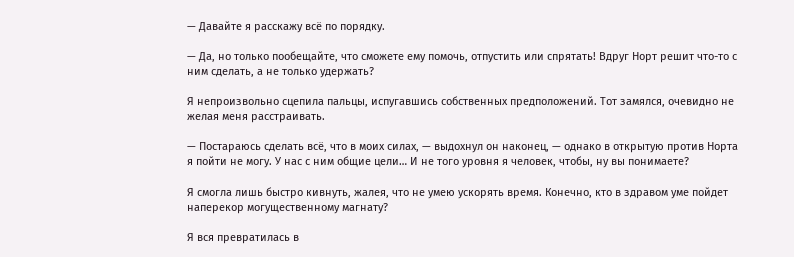— Давайте я расскажу всё по порядку.

— Да, но только пообещайте, что сможете ему помочь, отпустить или спрятать! Вдруг Норт решит что-то с ним сделать, а не только удержать?

Я непроизвольно сцепила пальцы, испугавшись собственных предположений. Тот замялся, очевидно не желая меня расстраивать.

— Постараюсь сделать всё, что в моих силах, — выдохнул он наконец, — однако в открытую против Норта я пойти не могу. У нас с ним общие цели… И не того уровня я человек, чтобы, ну вы понимаете?

Я смогла лишь быстро кивнуть, жалея, что не умею ускорять время. Конечно, кто в здравом уме пойдет наперекор могущественному магнату?

Я вся превратилась в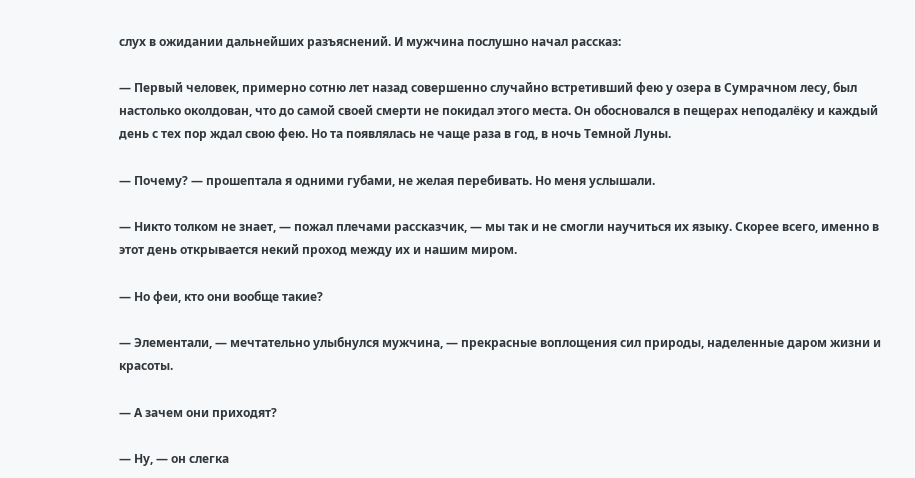слух в ожидании дальнейших разъяснений. И мужчина послушно начал рассказ:

— Первый человек, примерно сотню лет назад совершенно случайно встретивший фею у озера в Сумрачном лесу, был настолько околдован, что до самой своей смерти не покидал этого места. Он обосновался в пещерах неподалёку и каждый день с тех пор ждал свою фею. Но та появлялась не чаще раза в год, в ночь Темной Луны.

— Почему? — прошептала я одними губами, не желая перебивать. Но меня услышали.

— Никто толком не знает, — пожал плечами рассказчик, — мы так и не смогли научиться их языку. Скорее всего, именно в этот день открывается некий проход между их и нашим миром.

— Но феи, кто они вообще такие?

— Элементали, — мечтательно улыбнулся мужчина, — прекрасные воплощения сил природы, наделенные даром жизни и красоты.

— А зачем они приходят?

— Ну, — он слегка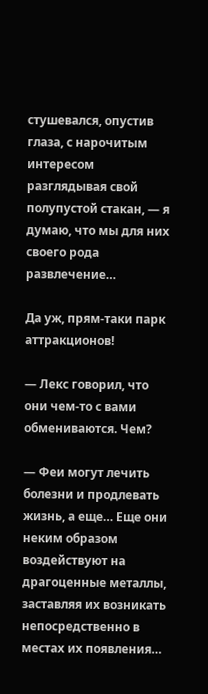стушевался, опустив глаза, с нарочитым интересом разглядывая свой полупустой стакан, — я думаю, что мы для них своего рода развлечение…

Да уж, прям-таки парк аттракционов!

— Лекс говорил, что они чем-то с вами обмениваются. Чем?

— Феи могут лечить болезни и продлевать жизнь, а еще… Еще они неким образом воздействуют на драгоценные металлы, заставляя их возникать непосредственно в местах их появления…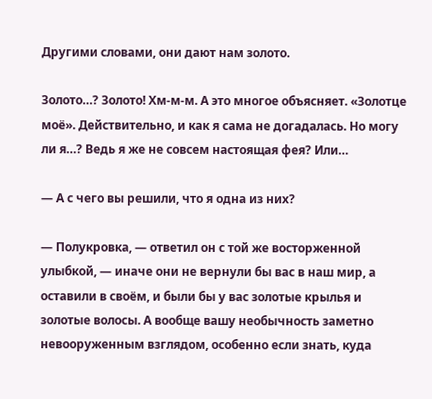Другими словами, они дают нам золото.

Золото…? Золото! Хм-м-м. А это многое объясняет. «Золотце моё». Действительно, и как я сама не догадалась. Но могу ли я…? Ведь я же не совсем настоящая фея? Или…

— А с чего вы решили, что я одна из них?

— Полукровка, — ответил он с той же восторженной улыбкой, — иначе они не вернули бы вас в наш мир, а оставили в своём, и были бы у вас золотые крылья и золотые волосы. А вообще вашу необычность заметно невооруженным взглядом, особенно если знать, куда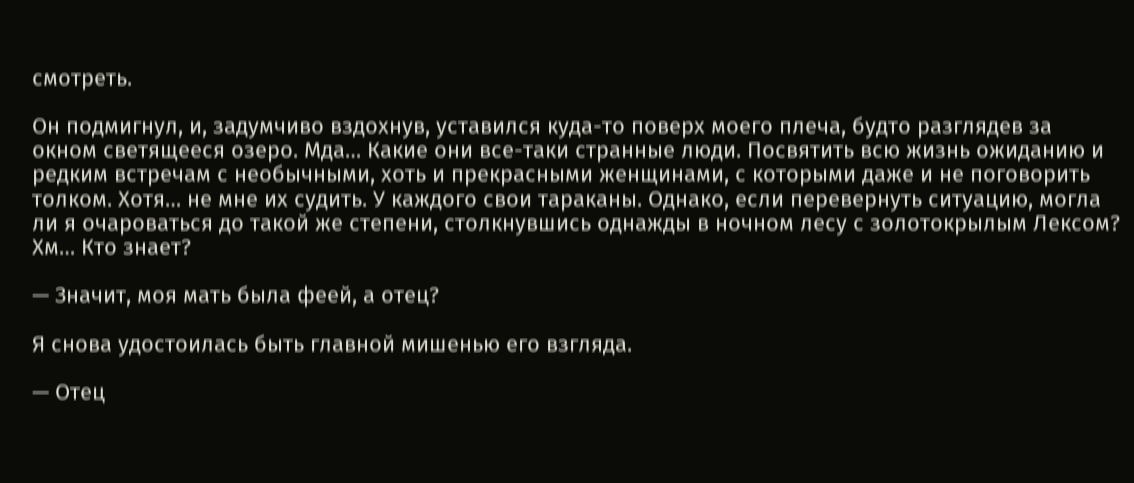смотреть.

Он подмигнул, и, задумчиво вздохнув, уставился куда-то поверх моего плеча, будто разглядев за окном светящееся озеро. Мда… Какие они все-таки странные люди. Посвятить всю жизнь ожиданию и редким встречам с необычными, хоть и прекрасными женщинами, с которыми даже и не поговорить толком. Хотя… не мне их судить. У каждого свои тараканы. Однако, если перевернуть ситуацию, могла ли я очароваться до такой же степени, столкнувшись однажды в ночном лесу с золотокрылым Лексом? Хм… Кто знает?

— Значит, моя мать была феей, а отец?

Я снова удостоилась быть главной мишенью его взгляда.

— Отец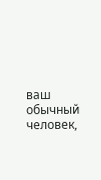ваш обычный человек,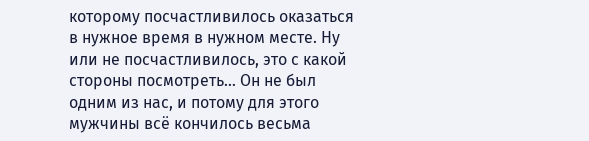которому посчастливилось оказаться в нужное время в нужном месте. Ну или не посчастливилось, это с какой стороны посмотреть… Он не был одним из нас, и потому для этого мужчины всё кончилось весьма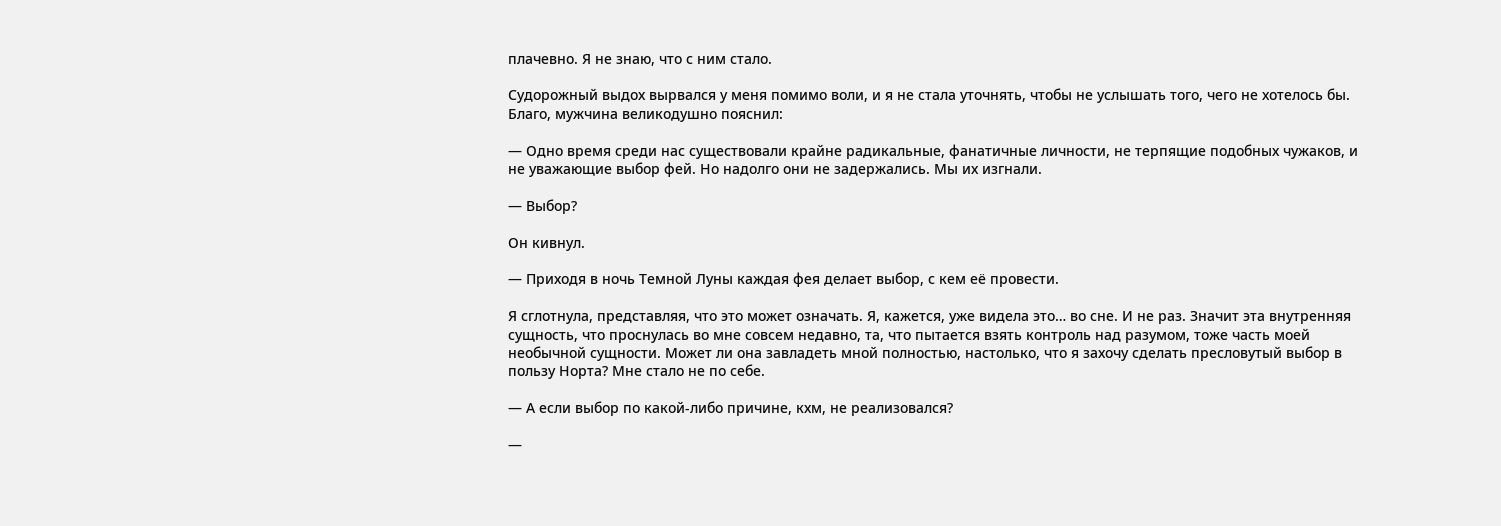плачевно. Я не знаю, что с ним стало.

Судорожный выдох вырвался у меня помимо воли, и я не стала уточнять, чтобы не услышать того, чего не хотелось бы. Благо, мужчина великодушно пояснил:

— Одно время среди нас существовали крайне радикальные, фанатичные личности, не терпящие подобных чужаков, и не уважающие выбор фей. Но надолго они не задержались. Мы их изгнали.

— Выбор?

Он кивнул.

— Приходя в ночь Темной Луны каждая фея делает выбор, с кем её провести.

Я сглотнула, представляя, что это может означать. Я, кажется, уже видела это… во сне. И не раз. Значит эта внутренняя сущность, что проснулась во мне совсем недавно, та, что пытается взять контроль над разумом, тоже часть моей необычной сущности. Может ли она завладеть мной полностью, настолько, что я захочу сделать пресловутый выбор в пользу Норта? Мне стало не по себе.

— А если выбор по какой-либо причине, кхм, не реализовался?

—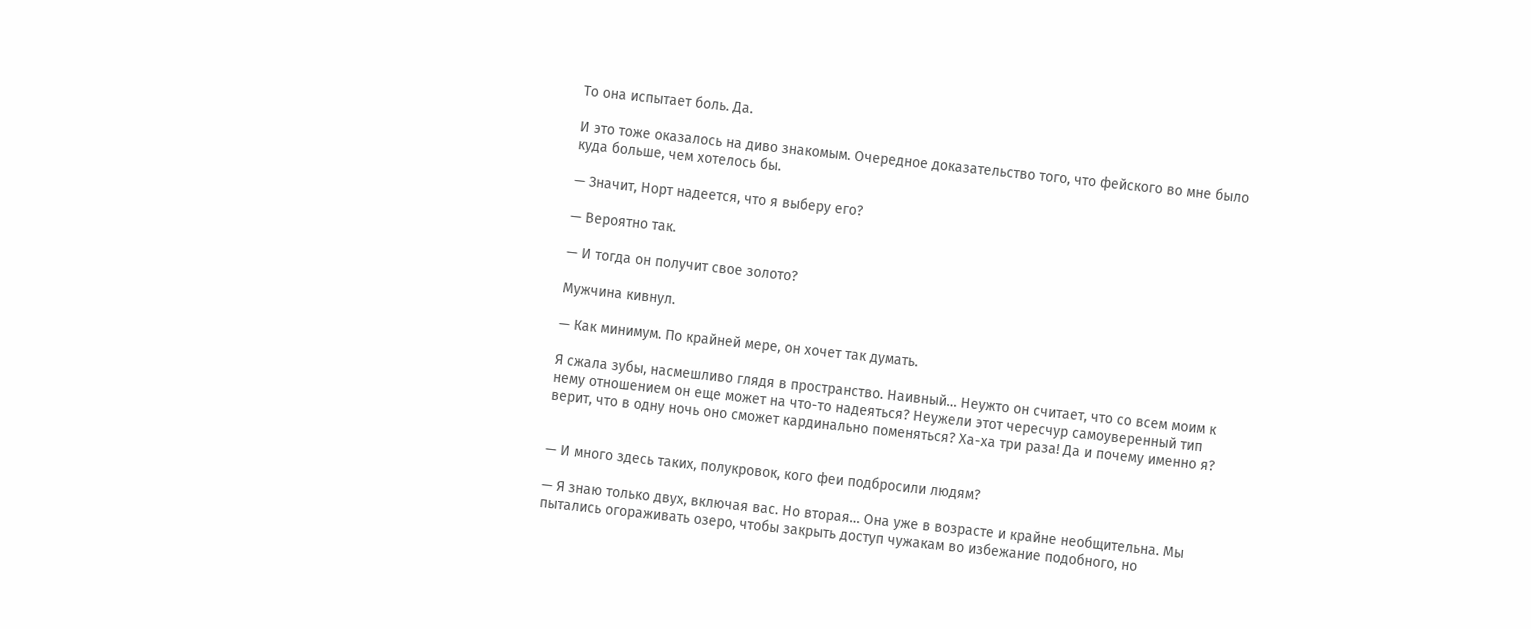То она испытает боль. Да.

И это тоже оказалось на диво знакомым. Очередное доказательство того, что фейского во мне было куда больше, чем хотелось бы.

— Значит, Норт надеется, что я выберу его?

— Вероятно так.

— И тогда он получит свое золото?

Мужчина кивнул.

— Как минимум. По крайней мере, он хочет так думать.

Я сжала зубы, насмешливо глядя в пространство. Наивный… Неужто он считает, что со всем моим к нему отношением он еще может на что-то надеяться? Неужели этот чересчур самоуверенный тип верит, что в одну ночь оно сможет кардинально поменяться? Ха-ха три раза! Да и почему именно я?


— И много здесь таких, полукровок, кого феи подбросили людям?

— Я знаю только двух, включая вас. Но вторая… Она уже в возрасте и крайне необщительна. Мы пытались огораживать озеро, чтобы закрыть доступ чужакам во избежание подобного, но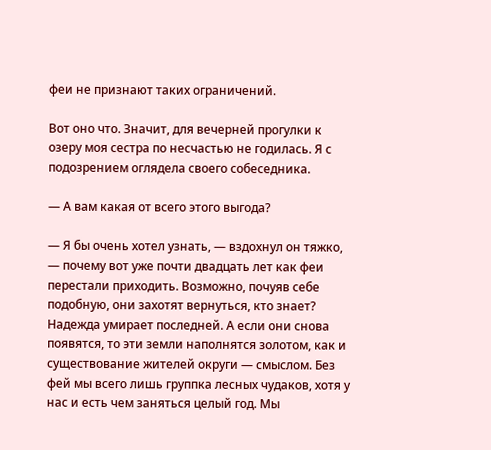феи не признают таких ограничений.

Вот оно что. Значит, для вечерней прогулки к озеру моя сестра по несчастью не годилась. Я с подозрением оглядела своего собеседника.

— А вам какая от всего этого выгода?

— Я бы очень хотел узнать, — вздохнул он тяжко, — почему вот уже почти двадцать лет как феи перестали приходить. Возможно, почуяв себе подобную, они захотят вернуться, кто знает? Надежда умирает последней. А если они снова появятся, то эти земли наполнятся золотом, как и существование жителей округи — смыслом. Без фей мы всего лишь группка лесных чудаков, хотя у нас и есть чем заняться целый год. Мы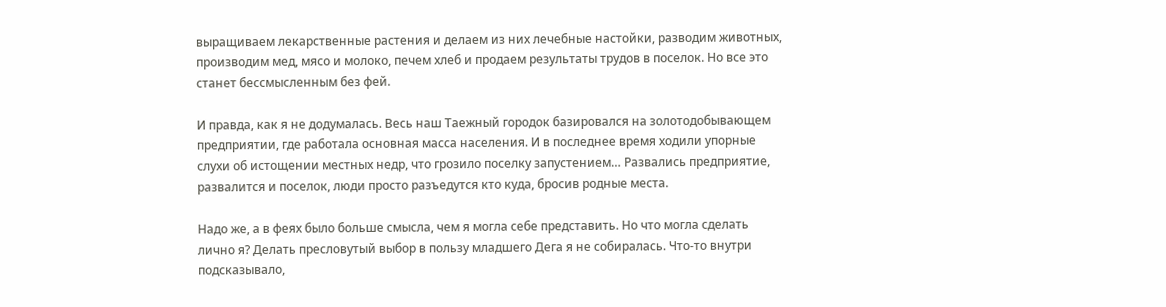выращиваем лекарственные растения и делаем из них лечебные настойки, разводим животных, производим мед, мясо и молоко, печем хлеб и продаем результаты трудов в поселок. Но все это станет бессмысленным без фей.

И правда, как я не додумалась. Весь наш Таежный городок базировался на золотодобывающем предприятии, где работала основная масса населения. И в последнее время ходили упорные слухи об истощении местных недр, что грозило поселку запустением… Развались предприятие, развалится и поселок, люди просто разъедутся кто куда, бросив родные места.

Надо же, а в феях было больше смысла, чем я могла себе представить. Но что могла сделать лично я? Делать пресловутый выбор в пользу младшего Дега я не собиралась. Что-то внутри подсказывало,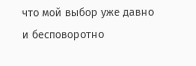что мой выбор уже давно и бесповоротно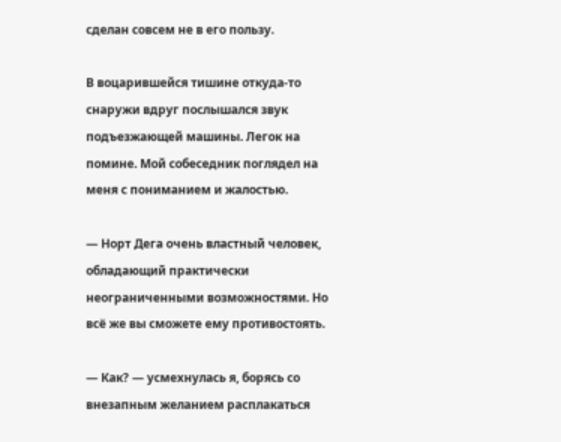сделан совсем не в его пользу.

В воцарившейся тишине откуда-то снаружи вдруг послышался звук подъезжающей машины. Легок на помине. Мой собеседник поглядел на меня с пониманием и жалостью.

— Норт Дега очень властный человек, обладающий практически неограниченными возможностями. Но всё же вы сможете ему противостоять.

— Как? — усмехнулась я, борясь со внезапным желанием расплакаться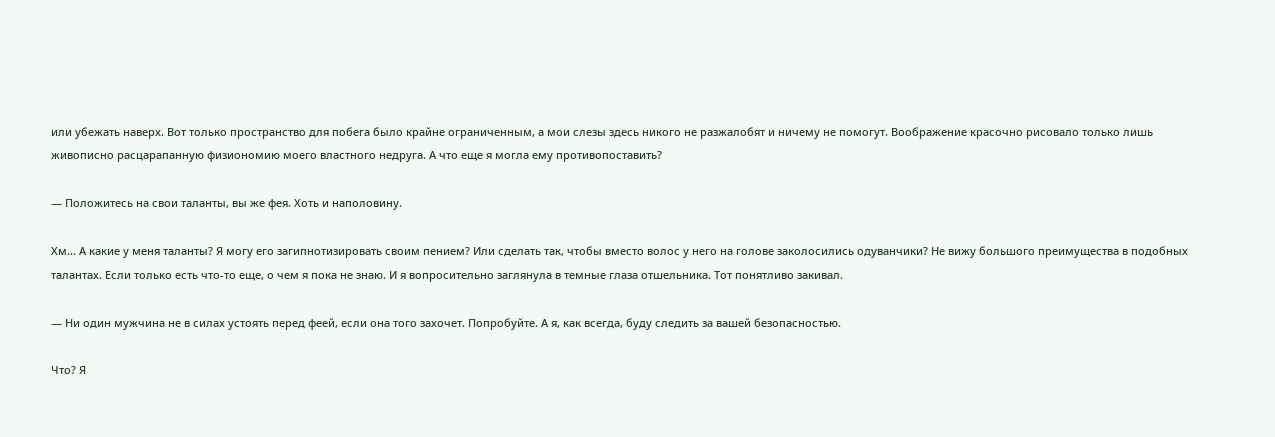или убежать наверх. Вот только пространство для побега было крайне ограниченным, а мои слезы здесь никого не разжалобят и ничему не помогут. Воображение красочно рисовало только лишь живописно расцарапанную физиономию моего властного недруга. А что еще я могла ему противопоставить?

— Положитесь на свои таланты, вы же фея. Хоть и наполовину.

Хм… А какие у меня таланты? Я могу его загипнотизировать своим пением? Или сделать так, чтобы вместо волос у него на голове заколосились одуванчики? Не вижу большого преимущества в подобных талантах. Если только есть что-то еще, о чем я пока не знаю. И я вопросительно заглянула в темные глаза отшельника. Тот понятливо закивал.

— Ни один мужчина не в силах устоять перед феей, если она того захочет. Попробуйте. А я, как всегда, буду следить за вашей безопасностью.

Что? Я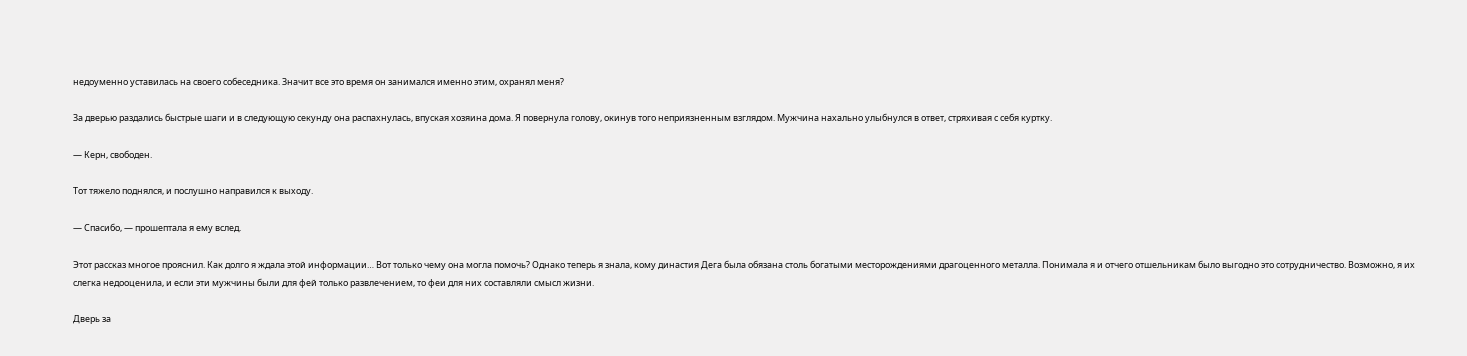недоуменно уставилась на своего собеседника. Значит все это время он занимался именно этим, охранял меня?

За дверью раздались быстрые шаги и в следующую секунду она распахнулась, впуская хозяина дома. Я повернула голову, окинув того неприязненным взглядом. Мужчина нахально улыбнулся в ответ, стряхивая с себя куртку.

— Керн, свободен.

Тот тяжело поднялся, и послушно направился к выходу.

— Спасибо, — прошептала я ему вслед.

Этот рассказ многое прояснил. Как долго я ждала этой информации… Вот только чему она могла помочь? Однако теперь я знала, кому династия Дега была обязана столь богатыми месторождениями драгоценного металла. Понимала я и отчего отшельникам было выгодно это сотрудничество. Возможно, я их слегка недооценила, и если эти мужчины были для фей только развлечением, то феи для них составляли смысл жизни.

Дверь за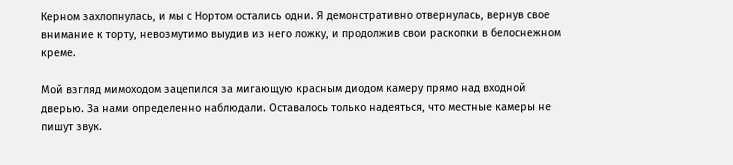Керном захлопнулась, и мы с Нортом остались одни. Я демонстративно отвернулась, вернув свое внимание к торту, невозмутимо выудив из него ложку, и продолжив свои раскопки в белоснежном креме.

Мой взгляд мимоходом зацепился за мигающую красным диодом камеру прямо над входной дверью. За нами определенно наблюдали. Оставалось только надеяться, что местные камеры не пишут звук.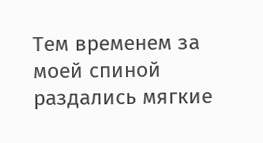Тем временем за моей спиной раздались мягкие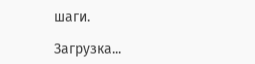шаги.

Загрузка...